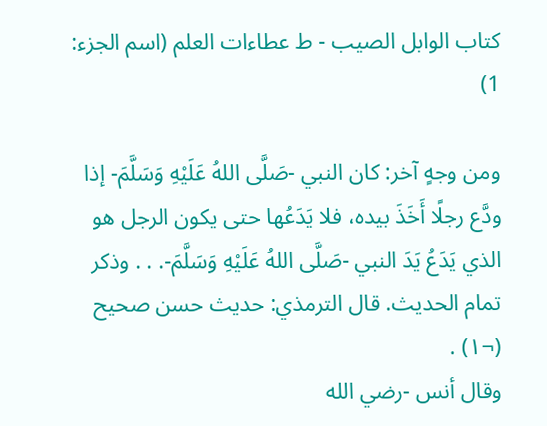كتاب الوابل الصيب - ط عطاءات العلم (اسم الجزء: 1)

ومن وجهٍ آخر: كان النبي -صَلَّى اللهُ عَلَيْهِ وَسَلَّمَ- إذا ودَّع رجلًا أَخَذَ بيده، فلا يَدَعُها حتى يكون الرجل هو الذي يَدَعُ يَدَ النبي -صَلَّى اللهُ عَلَيْهِ وَسَلَّمَ-. . . وذكر تمام الحديث. قال الترمذي: حديث حسن صحيح (¬١) .
وقال أنس -رضي الله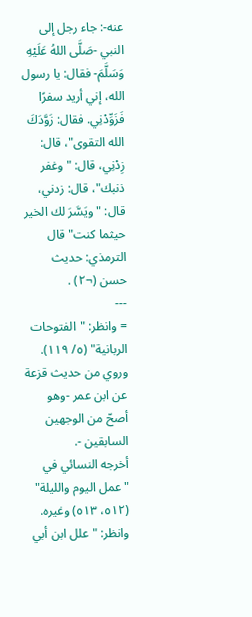عنه-: جاء رجل إلى النبي -صَلَّى اللهُ عَلَيْهِ وَسَلَّمَ- فقال: يا رسول الله، إني أريد سفرًا فَزَوِّدْنِي. فقال: زَوَّدَكَ الله التقوى"، قال: زِدْنِي، قال: "وغفر ذنبك"، قال: زدني، قال: "ويَسَّرَ لك الخير حيثما كنت" قال الترمذي: حديث حسن (¬٢) .
---
= وانظر: "الفتوحات الربانية" (٥/ ١١٩).
وروي من حديث قزعة عن ابن عمر -وهو أصحّ من الوجهين السابقين -.
أخرجه النسائي في "عمل اليوم والليلة" (٥١٢، ٥١٣) وغيره.
وانظر: "علل ابن أبي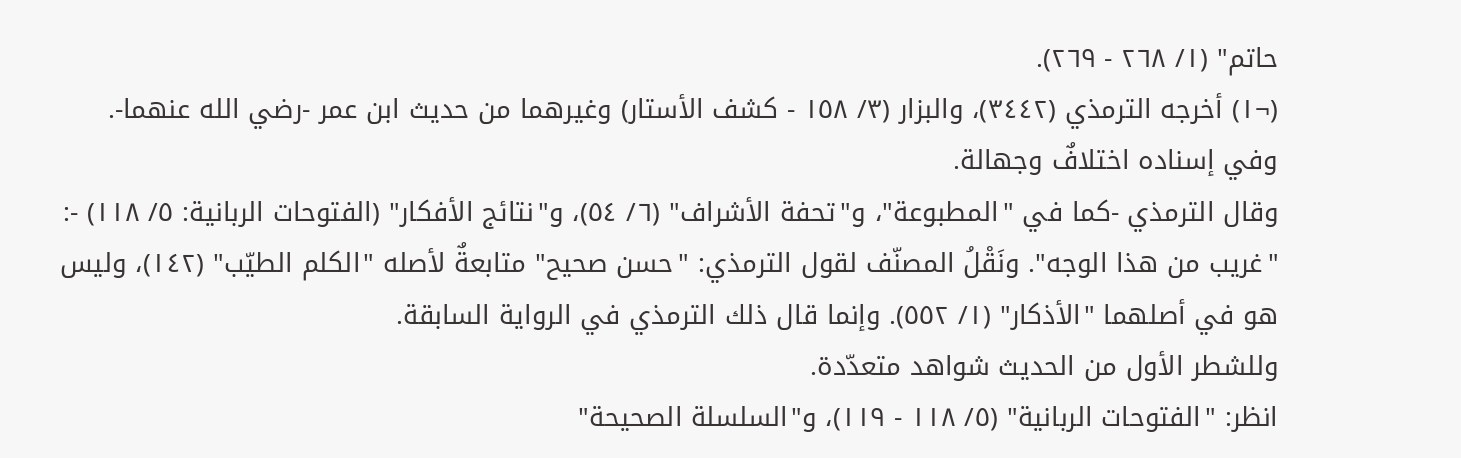حاتم" (١/ ٢٦٨ - ٢٦٩).
(¬١) أخرجه الترمذي (٣٤٤٢)، والبزار (٣/ ١٥٨ - كشف الأستار) وغيرهما من حديث ابن عمر -رضي الله عنهما-.
وفي إسناده اختلافٌ وجهالة.
وقال الترمذي -كما في "المطبوعة"، و"تحفة الأشراف" (٦/ ٥٤)، و"نتائج الأفكار" (الفتوحات الربانية: ٥/ ١١٨) -: "غريب من هذا الوجه". ونَقْلُ المصنّف لقول الترمذي: "حسن صحيح" متابعةٌ لأصله "الكلم الطيّب" (١٤٢)، وليس هو في أصلهما "الأذكار" (١/ ٥٥٢). وإنما قال ذلك الترمذي في الرواية السابقة.
وللشطر الأول من الحديث شواهد متعدّدة.
انظر: "الفتوحات الربانية" (٥/ ١١٨ - ١١٩)، و"السلسلة الصحيحة"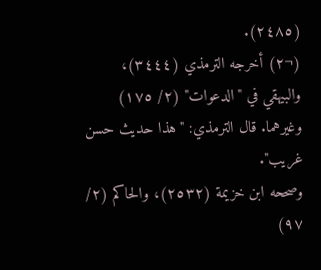(٢٤٨٥).
(¬٢) أخرجه الترمذي (٣٤٤٤)، والبيهقي في "الدعوات" (٢/ ١٧٥) وغيرهما. قال الترمذي: "هذا حديث حسن غريب".
وصححه ابن خزيمة (٢٥٣٢)، والحاكم (٢/ ٩٧)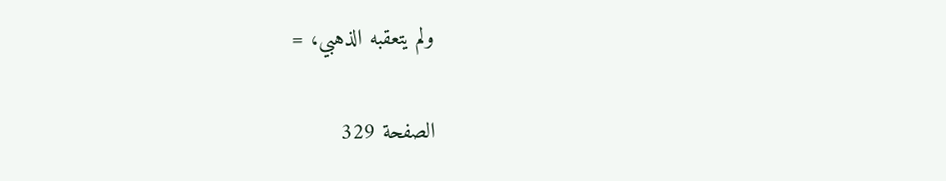ولم يتعقبه الذهبي، =

الصفحة 329